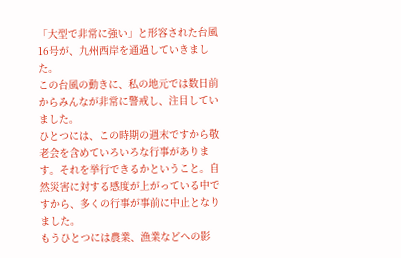「大型で非常に強い」と形容された台風16号が、九州西岸を通過していきました。
この台風の動きに、私の地元では数日前からみんなが非常に警戒し、注目していました。
ひとつには、この時期の週末ですから敬老会を含めていろいろな行事があります。それを挙行できるかということ。自然災害に対する感度が上がっている中ですから、多くの行事が事前に中止となりました。
もうひとつには農業、漁業などへの影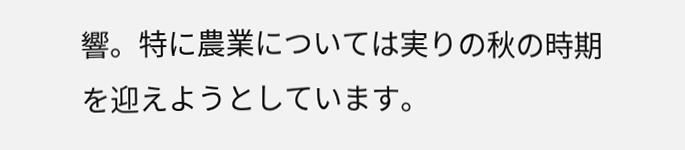響。特に農業については実りの秋の時期を迎えようとしています。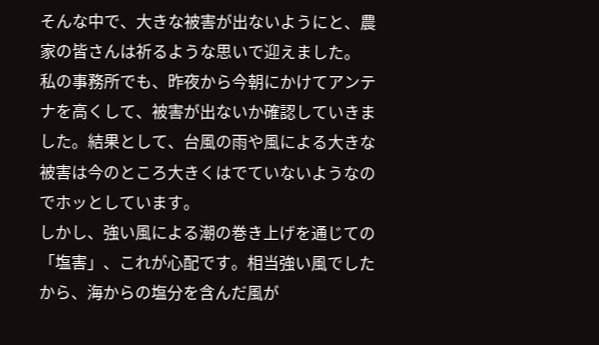そんな中で、大きな被害が出ないようにと、農家の皆さんは祈るような思いで迎えました。
私の事務所でも、昨夜から今朝にかけてアンテナを高くして、被害が出ないか確認していきました。結果として、台風の雨や風による大きな被害は今のところ大きくはでていないようなのでホッとしています。
しかし、強い風による潮の巻き上げを通じての「塩害」、これが心配です。相当強い風でしたから、海からの塩分を含んだ風が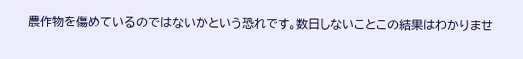農作物を傷めているのではないかという恐れです。数日しないことこの結果はわかりませ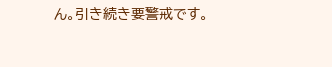ん。引き続き要警戒です。